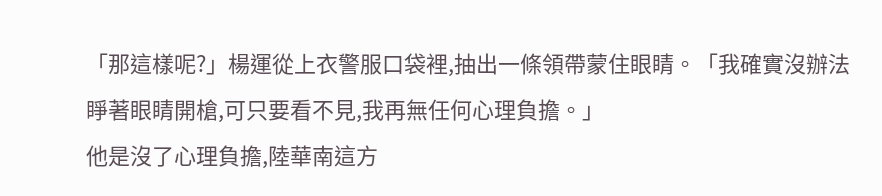「那這樣呢?」楊運從上衣警服口袋裡,抽出一條領帶蒙住眼睛。「我確實沒辦法睜著眼睛開槍,可只要看不見,我再無任何心理負擔。」
他是沒了心理負擔,陸華南這方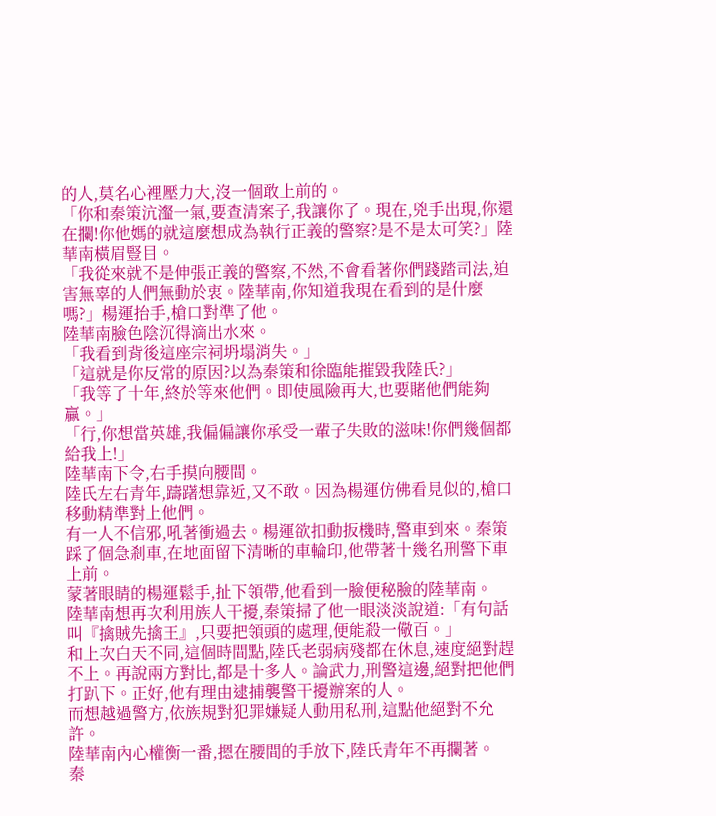的人,莫名心裡壓力大,沒一個敢上前的。
「你和秦策沆瀣一氣,要查清案子,我讓你了。現在,兇手出現,你還在攔!你他媽的就這麼想成為執行正義的警察?是不是太可笑?」陸華南橫眉豎目。
「我從來就不是伸張正義的警察,不然,不會看著你們踐踏司法,迫害無辜的人們無動於衷。陸華南,你知道我現在看到的是什麼嗎?」楊運抬手,槍口對準了他。
陸華南臉色陰沉得滴出水來。
「我看到背後這座宗祠坍塌消失。」
「這就是你反常的原因?以為秦策和徐臨能摧毀我陸氏?」
「我等了十年,終於等來他們。即使風險再大,也要賭他們能夠贏。」
「行,你想當英雄,我偏偏讓你承受一輩子失敗的滋味!你們幾個都給我上!」
陸華南下令,右手摸向腰間。
陸氏左右青年,躊躇想靠近,又不敢。因為楊運仿佛看見似的,槍口移動精準對上他們。
有一人不信邪,吼著衝過去。楊運欲扣動扳機時,警車到來。秦策踩了個急剎車,在地面留下清晰的車輪印,他帶著十幾名刑警下車上前。
蒙著眼睛的楊運鬆手,扯下領帶,他看到一臉便秘臉的陸華南。
陸華南想再次利用族人干擾,秦策掃了他一眼淡淡說道:「有句話叫『擒賊先擒王』,只要把領頭的處理,便能殺一儆百。」
和上次白天不同,這個時間點,陸氏老弱病殘都在休息,速度絕對趕不上。再說兩方對比,都是十多人。論武力,刑警這邊,絕對把他們打趴下。正好,他有理由逮捕襲警干擾辦案的人。
而想越過警方,依族規對犯罪嫌疑人動用私刑,這點他絕對不允許。
陸華南內心權衡一番,摁在腰間的手放下,陸氏青年不再攔著。
秦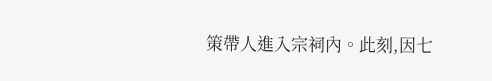策帶人進入宗祠內。此刻,因七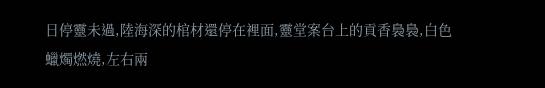日停靈未過,陸海深的棺材還停在裡面,靈堂案台上的貢香裊裊,白色蠟燭燃燒,左右兩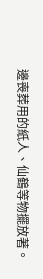邊喪葬用的紙人、仙鶴等物擺放著。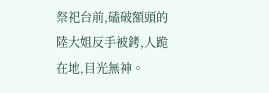祭祀台前,磕破額頭的陸大姐反手被銬,人跪在地,目光無神。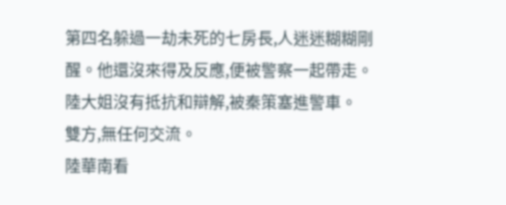第四名躲過一劫未死的七房長,人迷迷糊糊剛醒。他還沒來得及反應,便被警察一起帶走。
陸大姐沒有抵抗和辯解,被秦策塞進警車。
雙方,無任何交流。
陸華南看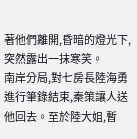著他們離開,昏暗的燈光下,突然露出一抹寒笑。
南岸分局,對七房長陸海勇進行筆錄結束,秦策讓人送他回去。至於陸大姐,暫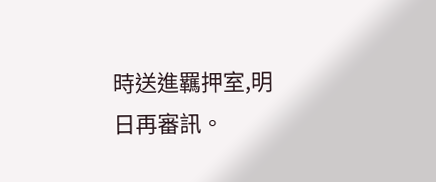時送進羈押室,明日再審訊。